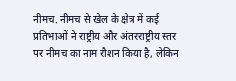नीमच. नीमच से खेल के क्षेत्र में कई प्रतिभाओं ने राष्ट्रीय और अंतरराष्ट्रीय स्तर पर नीमच का नाम रौशन किया है, लेकिन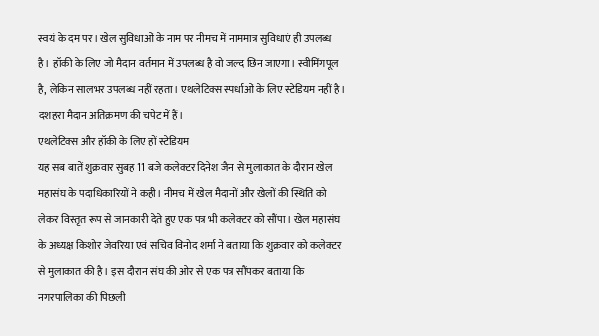स्वयं के दम पर। खेल सुविधाओं के नाम पर नीमच में नाममात्र सुविधाएं ही उपलब्ध है। हॉकी के लिए जो मैदान वर्तमान में उपलब्ध है वो जल्द छिन जाएगा। स्वीमिंगपूल है, लेकिन सालभर उपलब्ध नहीं रहता। एथलेटिक्स स्पर्धाओं के लिए स्टेडियम नहीं है। दशहरा मैदान अतिक्रमण की चपेट में हैं।
एथलेटिक्स और हॉकी के लिए हों स्टेडियम
यह सब बातें शुक्रवार सुबह 11 बजे कलेक्टर दिनेश जैन से मुलाकात के दौरान खेल महासंघ के पदाधिकारियों ने कही। नीमच में खेल मैदानों और खेलों की स्थिति को लेकर विस्तृत रूप से जानकारी देते हुए एक पत्र भी कलेक्टर को सौंपा। खेल महासंघ के अध्यक्ष किशोर जेवरिया एवं सचिव विनोद शर्मा ने बताया कि शुक्रवार को कलेक्टर से मुलाकात की है। इस दौरान संघ की ओर से एक पत्र सौंपकर बताया कि नगरपालिका की पिछली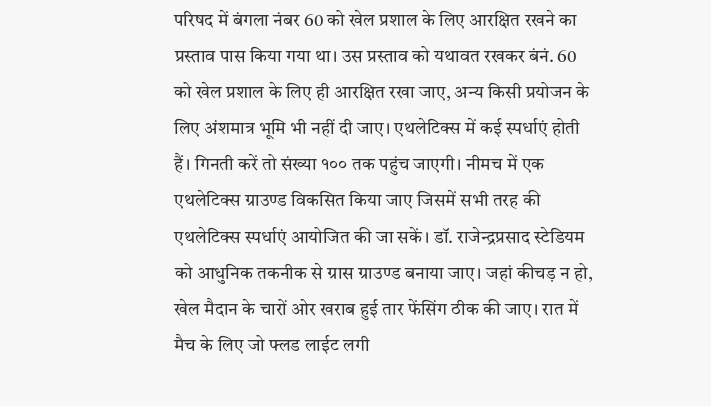परिषद में बंगला नंबर 60 को खेल प्रशाल के लिए आरक्षित रखने का प्रस्ताव पास किया गया था। उस प्रस्ताव को यथावत रखकर बंनं. 60 को खेल प्रशाल के लिए ही आरक्षित रखा जाए, अन्य किसी प्रयोजन के लिए अंशमात्र भूमि भी नहीं दी जाए। एथलेटिक्स में कई स्पर्धाएं होती हैं। गिनती करें तो संख्या १०० तक पहुंच जाएगी। नीमच में एक एथलेटिक्स ग्राउण्ड विकसित किया जाए जिसमें सभी तरह की एथलेटिक्स स्पर्धाएं आयोजित की जा सकें। डॉ. राजेन्द्रप्रसाद स्टेडियम को आधुनिक तकनीक से ग्रास ग्राउण्ड बनाया जाए। जहां कीचड़ न हो, खेल मैदान के चारों ओर खराब हुई तार फेंसिंग ठीक की जाए। रात में मैच के लिए जो फ्लड लाईट लगी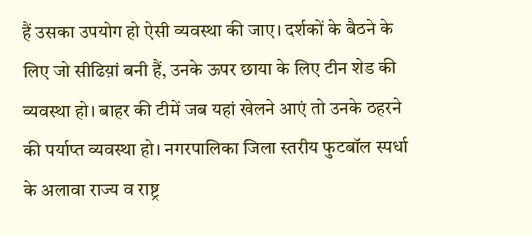हैं उसका उपयोग हो ऐसी व्यवस्था की जाए। दर्शकों के बैठने के लिए जो सीढिय़ां बनी हैं, उनके ऊपर छाया के लिए टीन शेड की व्यवस्था हो। बाहर की टीमें जब यहां खेलने आएं तो उनके ठहरने की पर्याप्त व्यवस्था हो। नगरपालिका जिला स्तरीय फुटबॉल स्पर्धा के अलावा राज्य व राष्ट्र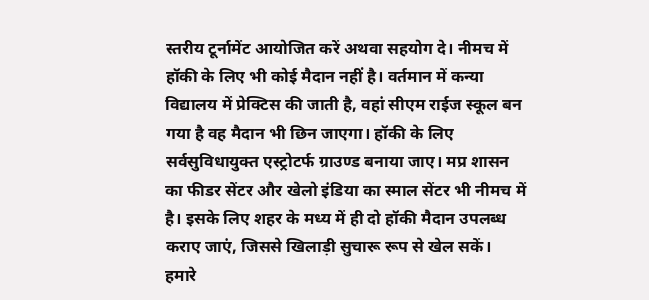स्तरीय टूर्नामेंट आयोजित करें अथवा सहयोग दे। नीमच में हॉकी के लिए भी कोई मैदान नहीं है। वर्तमान में कन्या विद्यालय में प्रेक्टिस की जाती है, वहां सीएम राईज स्कूल बन गया है वह मैदान भी छिन जाएगा। हॉकी के लिए सर्वसुविधायुक्त एस्ट्रोटर्फ ग्राउण्ड बनाया जाए। मप्र शासन का फीडर सेंटर और खेलो इंडिया का स्माल सेंटर भी नीमच में है। इसके लिए शहर के मध्य में ही दो हॉकी मैदान उपलब्ध कराए जाएं, जिससे खिलाड़ी सुचारू रूप से खेल सकें। हमारे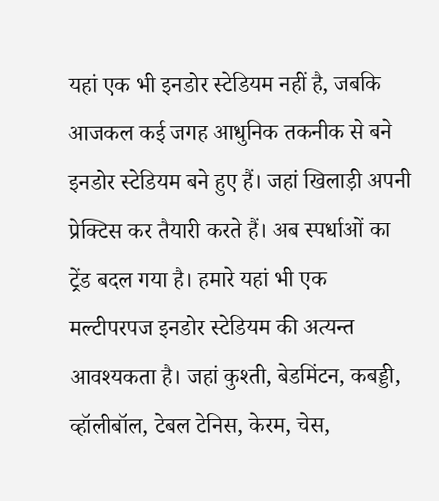यहां एक भी इनडोर स्टेडियम नहीं है, जबकि आजकल कई जगह आधुनिक तकनीक से बने इनडोर स्टेडियम बने हुए हैं। जहां खिलाड़ी अपनी प्रेक्टिस कर तैयारी करते हैं। अब स्पर्धाओं का ट्रेंड बदल गया है। हमारे यहां भी एक मल्टीपरपज इनडोर स्टेडियम की अत्यन्त आवश्यकता है। जहां कुश्ती, बेडमिंटन, कबड्डी, व्हॉलीबॉल, टेबल टेनिस, केरम, चेस,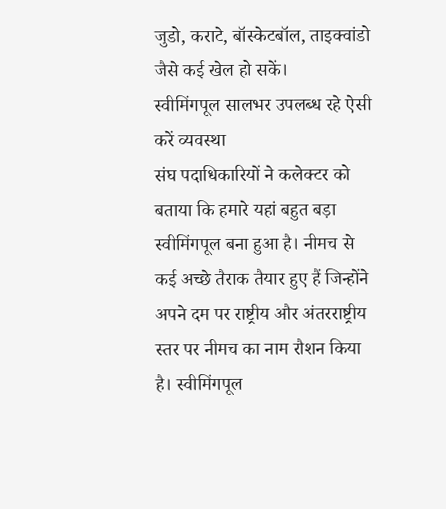जुडो, कराटे, बॉस्केटबॉल, ताइक्वांडो जैसे कई खेल हो सकें।
स्वीमिंगपूल सालभर उपलब्ध रहे ऐसी करें व्यवस्था
संघ पदाधिकारियों ने कलेक्टर को बताया कि हमारे यहां बहुत बड़ा स्वीमिंगपूल बना हुआ है। नीमच से कई अच्छे तैराक तैयार हुए हैं जिन्होंने अपने दम पर राष्ट्रीय और अंतरराष्ट्रीय स्तर पर नीमच का नाम रौशन किया है। स्वीमिंगपूल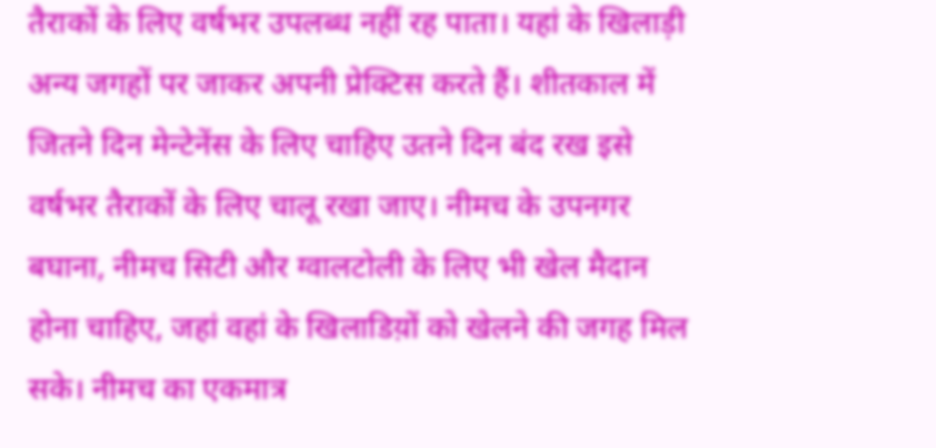तैराकों के लिए वर्षभर उपलब्ध नहीं रह पाता। यहां के खिलाड़ी अन्य जगहों पर जाकर अपनी प्रेक्टिस करते हैं। शीतकाल में जितने दिन मेन्टेनेंस के लिए चाहिए उतने दिन बंद रख इसे वर्षभर तैराकों के लिए चालू रखा जाए। नीमच के उपनगर बघाना, नीमच सिटी और ग्वालटोली के लिए भी खेल मैदान होना चाहिए, जहां वहां के खिलाडिय़ों को खेलने की जगह मिल सके। नीमच का एकमात्र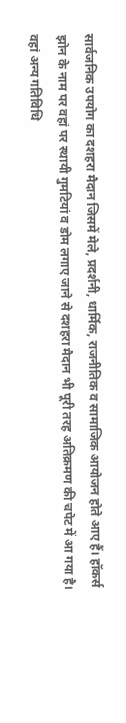सार्वजनिक उपयोग का दशहरा मैदान जिसमें मेले, प्रदर्शनी, धार्मिक, राजनीतिक व सामाजिक आयोजन होते आए हैं। हॉकर्स झोन के नाम पर वहां पर स्थायी गुमटियां व डोम लगाए जाने से दशहरा मैदान भी पूरी तरह अतिक्रमण की चपेट में आ गया है। वहां अन्य गतिविधि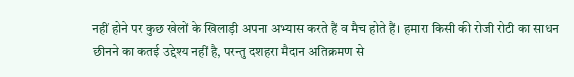नहीं होने पर कुछ खेलों के खिलाड़ी अपना अभ्यास करते हैं व मैच होते हैं। हमारा किसी की रोजी रोटी का साधन छीनने का कतई उद्देश्य नहीं है, परन्तु दशहरा मैदान अतिक्रमण से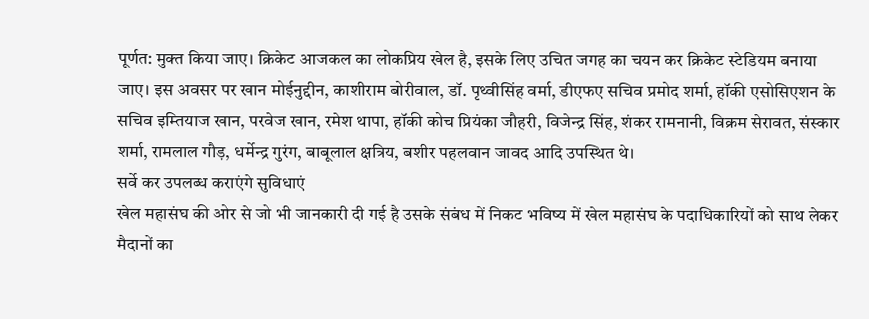पूर्णत: मुक्त किया जाए। क्रिकेट आजकल का लोकप्रिय खेल है, इसके लिए उचित जगह का चयन कर क्रिकेट स्टेडियम बनाया जाए। इस अवसर पर खान मोईनुद्दीन, काशीराम बोरीवाल, डॉ. पृथ्वीसिंह वर्मा, डीएफए सचिव प्रमोद शर्मा, हॉकी एसोसिएशन के सचिव इम्तियाज खान, परवेज खान, रमेश थापा, हॉकी कोच प्रियंका जौहरी, विजेन्द्र सिंह, शंकर रामनानी, विक्रम सेरावत, संस्कार शर्मा, रामलाल गौड़, धर्मेन्द्र गुरंग, बाबूलाल क्षत्रिय, बशीर पहलवान जावद आदि उपस्थित थे।
सर्वे कर उपलब्ध कराएंगे सुविधाएं
खेल महासंघ की ओर से जो भी जानकारी दी गई है उसके संबंध में निकट भविष्य में खेल महासंघ के पदाधिकारियों को साथ लेकर मैदानों का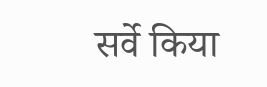सर्वे किया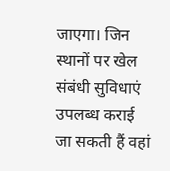जाएगा। जिन स्थानों पर खेल संबंधी सुविधाएं उपलब्ध कराई जा सकती हैं वहां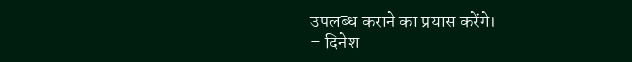उपलब्ध कराने का प्रयास करेंगे।
– दिनेश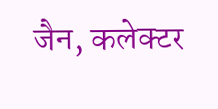जैन, कलेक्टर